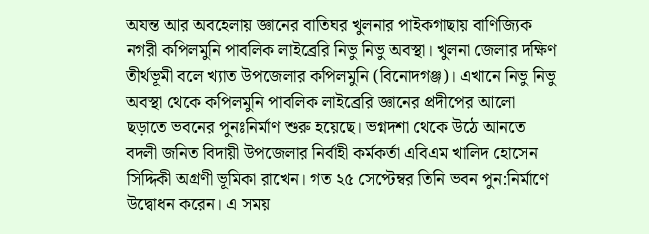অযন্ত আর অবহেলায় জ্ঞানের বাতিঘর খুলনার পাইকগাছায় বাণিজ্যিক নগরী কপিলমুনি পাবলিক লাইব্রেরি নিভু নিভু অবস্থা। খুলনা জেলার দক্ষিণ তীর্থভূমী বলে খ্যাত উপজেলার কপিলমুনি (বিনোদগঞ্জ)। এখানে নিভু নিভু অবস্থা থেকে কপিলমুনি পাবলিক লাইব্রেরি জ্ঞানের প্রদীপের আলো ছড়াতে ভবনের পুনঃনির্মাণ শুরু হয়েছে। ভগ্নদশা থেকে উঠে আনতে বদলী জনিত বিদায়ী উপজেলার নির্বাহী কর্মকর্তা এবিএম খালিদ হোসেন সিদ্দিকী অগ্রণী ভূমিকা রাখেন। গত ২৫ সেপ্টেম্বর তিনি ভবন পুন:নির্মাণে উদ্বোধন করেন। এ সময়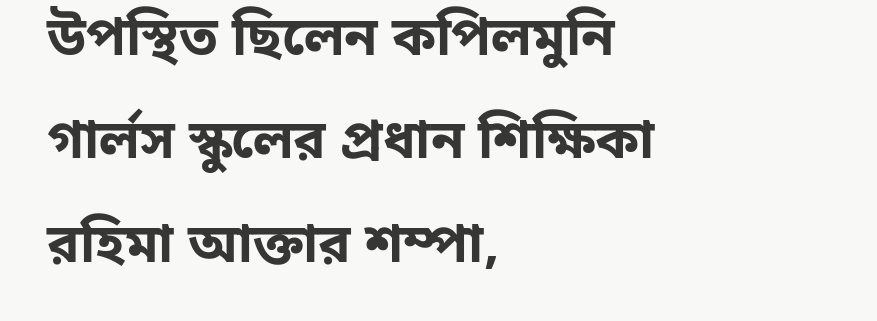উপস্থিত ছিলেন কপিলমুনি গার্লস স্কুলের প্রধান শিক্ষিকা রহিমা আক্তার শম্পা,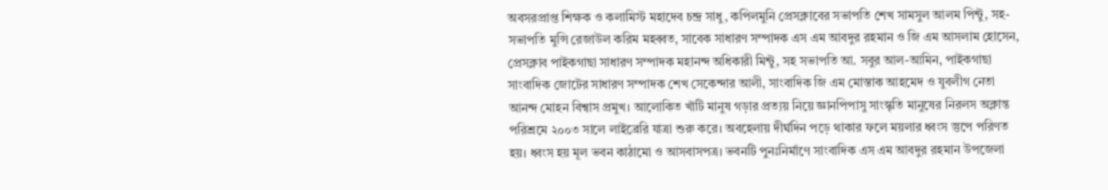অবসরপ্রাপ্ত শিক্ষক ও কলামিস্ট মহাদেব চন্দ্র সাধু, কপিলমুনি প্রেসক্লাবের সভাপতি শেখ সামসুল আলম পিন্টু, সহ-সভাপতি মুন্সি রেজাউল করিম মহব্বত, সাবেক সাধারণ সম্পাদক এস এম আবদুর রহমান ও জি এম আসলাম হোসেন, প্রেসক্লাব পাইকগাছা সাধারণ সম্পাদক মহানন্দ অধিকারী মিন্টু, সহ সভাপতি আ. সবুর আল-আমিন, পাইকগাছা সাংবাদিক জোটের সাধারণ সম্পাদক শেখ সেকেন্দার আলী, সাংবাদিক জি এম মোস্তাক আহমেদ ও যুবলীগ নেতা আনন্দ মোহন বিশ্বাস প্রমুখ। আলোকিত খাঁটি মানুষ গড়ার প্রত্যয় নিয়ে জ্ঞানপিপাসু সাংস্কৃতি মানুষের নিরলস অক্লান্ত পরিশ্রমে ২০০৩ সালে লাইব্রেরি যাত্রা শুরু করে। অবহেলায় দীর্ঘদিন পড়ে থাকার ফলে ময়লার ধ্বংস স্তুপে পরিণত হয়। ধ্বংস হয় মূল ভবন কাঠামো ও আসবাসপত্র। ভবনটি পুনঃনির্মাণে সাংবাদিক এস এম আবদুর রহমান উপজেলা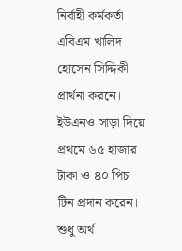নির্বাহী কর্মকর্তা এবিএম খালিদ হোসেন সিদ্দিকী প্রার্থনা করনে। ইউএনও সাড়া দিয়ে প্রথমে ৬৫ হাজার টাকা ও ৪০ পিচ টিন প্রদান করেন। শুধু অর্থ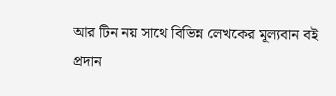আর টিন নয় সাথে বিভিন্ন লেখকের মূল্যবান বই প্রদান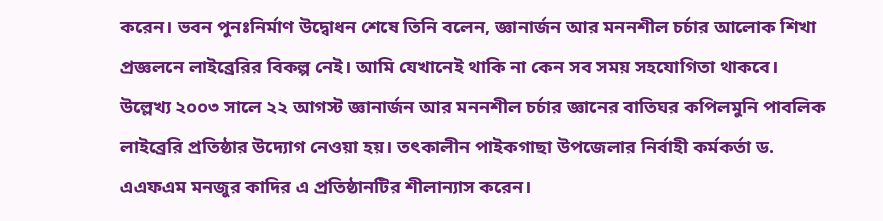করেন। ভবন পুনঃনির্মাণ উদ্বোধন শেষে তিনি বলেন, জ্ঞানার্জন আর মননশীল চর্চার আলোক শিখা প্রজ্ঞলনে লাইব্রেরির বিকল্প নেই। আমি যেখানেই থাকি না কেন সব সময় সহযোগিতা থাকবে। উল্লেখ্য ২০০৩ সালে ২২ আগস্ট জ্ঞানার্জন আর মননশীল চর্চার জ্ঞানের বাতিঘর কপিলমুনি পাবলিক লাইব্রেরি প্রতিষ্ঠার উদ্যোগ নেওয়া হয়। তৎকালীন পাইকগাছা উপজেলার নির্বাহী কর্মকর্তা ড. এএফএম মনজুর কাদির এ প্রতিষ্ঠানটির শীলান্যাস করেন।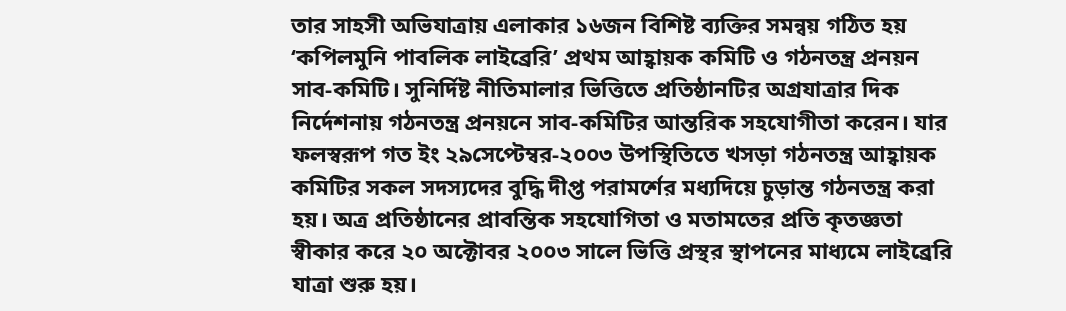তার সাহসী অভিযাত্রায় এলাকার ১৬জন বিশিষ্ট ব্যক্তির সমন্বয় গঠিত হয় ‘কপিলমুনি পাবলিক লাইব্রেরি’ প্রথম আহ্বায়ক কমিটি ও গঠনতন্ত্র প্রনয়ন সাব-কমিটি। সুনির্দিষ্ট নীতিমালার ভিত্তিতে প্রতিষ্ঠানটির অগ্রযাত্রার দিক নির্দেশনায় গঠনতন্ত্র প্রনয়নে সাব-কমিটির আন্তরিক সহযোগীতা করেন। যার ফলস্বরূপ গত ইং ২৯সেপ্টেম্বর-২০০৩ উপস্থিতিতে খসড়া গঠনতন্ত্র আহ্বায়ক কমিটির সকল সদস্যদের বুদ্ধি দীপ্ত পরামর্শের মধ্যদিয়ে চুড়ান্ত গঠনতন্ত্র করা হয়। অত্র প্রতিষ্ঠানের প্রাবন্তিক সহযোগিতা ও মতামতের প্রতি কৃতজ্ঞতা স্বীকার করে ২০ অক্টোবর ২০০৩ সালে ভিত্তি প্রস্থর স্থাপনের মাধ্যমে লাইব্রেরি যাত্রা শুরু হয়।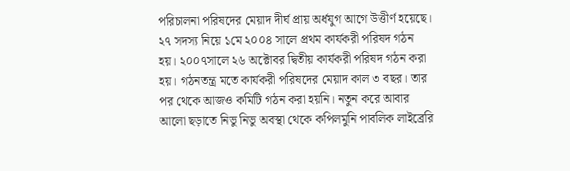পরিচালনা পরিষদের মেয়াদ দীর্ঘ প্রায় অর্ধযুগ আগে উত্তীর্ণ হয়েছে। ২৭ সদস্য নিয়ে ১মে ২০০৪ সালে প্রথম কার্যকরী পরিষদ গঠন হয়। ২০০৭সালে ২৬ অক্টোবর দ্বিতীয় কার্যকরী পরিষদ গঠন করা হয়। গঠনতন্ত্র মতে কার্যকরী পরিষদের মেয়াদ কাল ৩ বছর। তার পর থেকে আজও কমিটি গঠন করা হয়নি। নতুন করে আবার আলো ছড়াতে নিভু নিভু অবস্থা থেকে কপিলমুনি পাবলিক লাইব্রেরি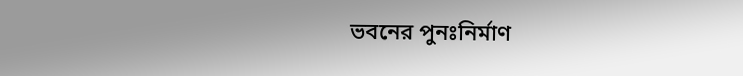ভবনের পুনঃনির্মাণ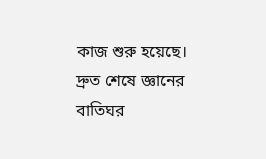কাজ শুরু হয়েছে। দ্রুত শেষে জ্ঞানের বাতিঘর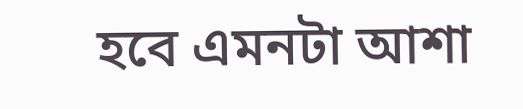হবে এমনটা আশা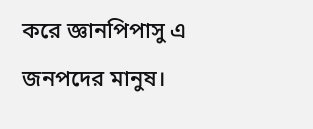করে জ্ঞানপিপাসু এ জনপদের মানুষ।